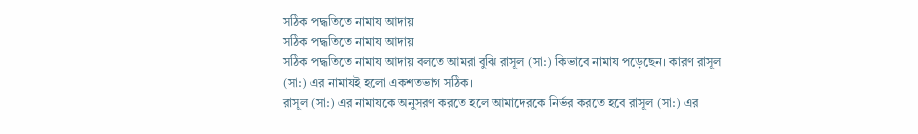সঠিক পদ্ধতিতে নামায আদায়
সঠিক পদ্ধতিতে নামায আদায়
সঠিক পদ্ধতিতে নামায আদায় বলতে আমরা বুঝি রাসূল (সা:) কিভাবে নামায পড়েছেন। কারণ রাসূল (সা:) এর নামাযই হলো একশতভাগ সঠিক।
রাসূল (সা:) এর নামাযকে অনুসরণ করতে হলে আমাদেরকে নির্ভর করতে হবে রাসূল (সা:) এর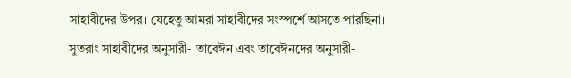সাহাবীদের উপর। যেহেতু আমরা সাহাবীদের সংস্পর্শে আসতে পারছিনা। সুতরাং সাহাবীদের অনুসারী- তাবেঈন এবং তাবেঈনদের অনুসারী-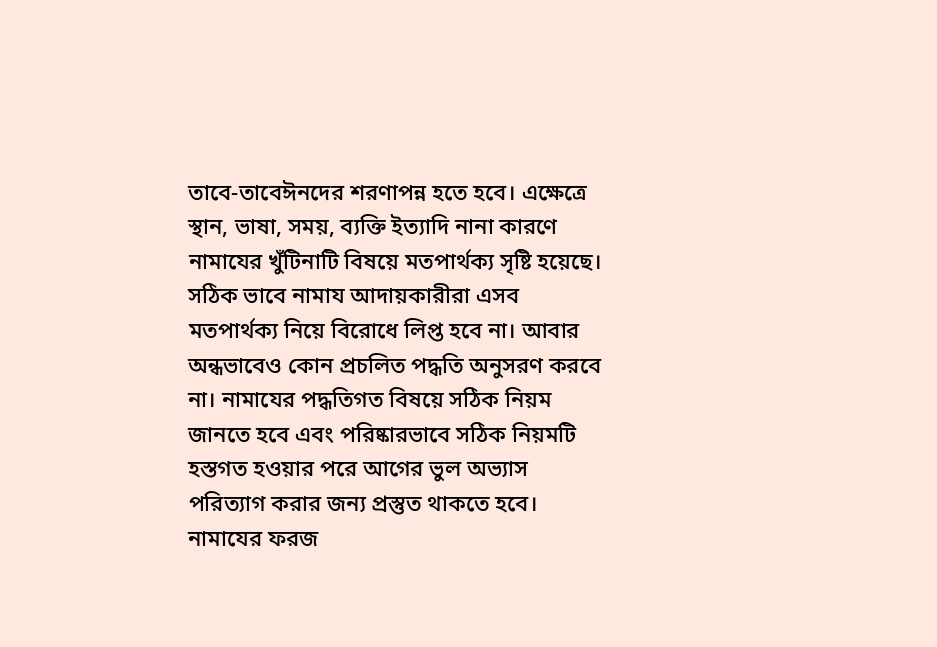তাবে-তাবেঈনদের শরণাপন্ন হতে হবে। এক্ষেত্রে স্থান, ভাষা, সময়, ব্যক্তি ইত্যাদি নানা কারণে নামাযের খুঁটিনাটি বিষয়ে মতপার্থক্য সৃষ্টি হয়েছে। সঠিক ভাবে নামায আদায়কারীরা এসব মতপার্থক্য নিয়ে বিরোধে লিপ্ত হবে না। আবার অন্ধভাবেও কোন প্রচলিত পদ্ধতি অনুসরণ করবে না। নামাযের পদ্ধতিগত বিষয়ে সঠিক নিয়ম জানতে হবে এবং পরিষ্কারভাবে সঠিক নিয়মটি হস্তগত হওয়ার পরে আগের ভুল অভ্যাস পরিত্যাগ করার জন্য প্রস্তুত থাকতে হবে।
নামাযের ফরজ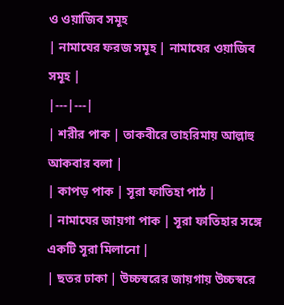ও ওয়াজিব সমূহ
| নামাযের ফরজ সমূহ | নামাযের ওয়াজিব সমূহ |
|---|---|
| শরীর পাক | তাকবীরে তাহরিমায় আল্লাহু আকবার বলা |
| কাপড় পাক | সূরা ফাতিহা পাঠ |
| নামাযের জায়গা পাক | সূরা ফাতিহার সঙ্গে একটি সূরা মিলানো |
| ছতর ঢাকা | উচ্চস্বরের জায়গায় উচ্চস্বরে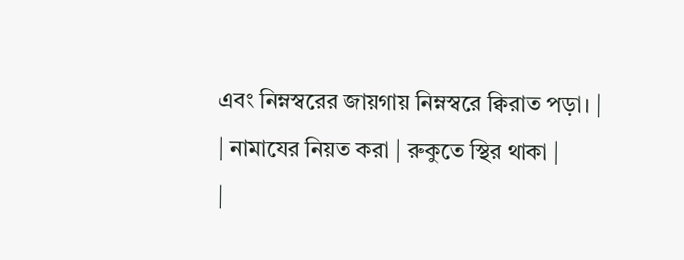এবং নিম্নস্বরের জায়গায় নিম্নস্বরে ক্বিরাত পড়া। |
| নামাযের নিয়ত করা | রুকুতে স্থির থাকা |
|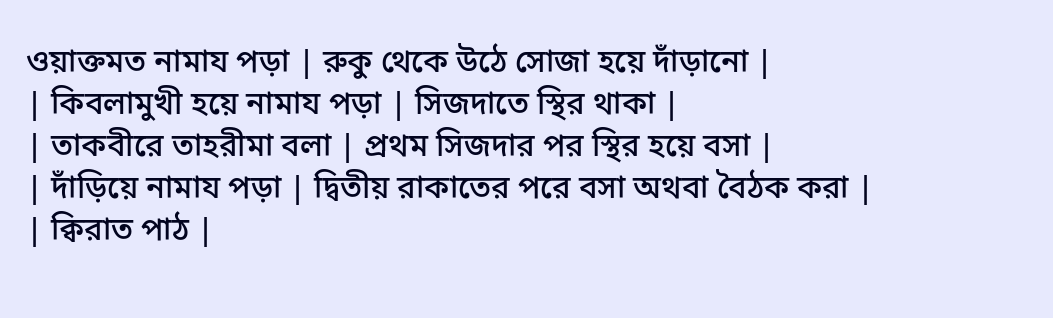ওয়াক্তমত নামায পড়া | রুকু থেকে উঠে সোজা হয়ে দাঁড়ানো |
| কিবলামুখী হয়ে নামায পড়া | সিজদাতে স্থির থাকা |
| তাকবীরে তাহরীমা বলা | প্রথম সিজদার পর স্থির হয়ে বসা |
| দাঁড়িয়ে নামায পড়া | দ্বিতীয় রাকাতের পরে বসা অথবা বৈঠক করা |
| ক্বিরাত পাঠ |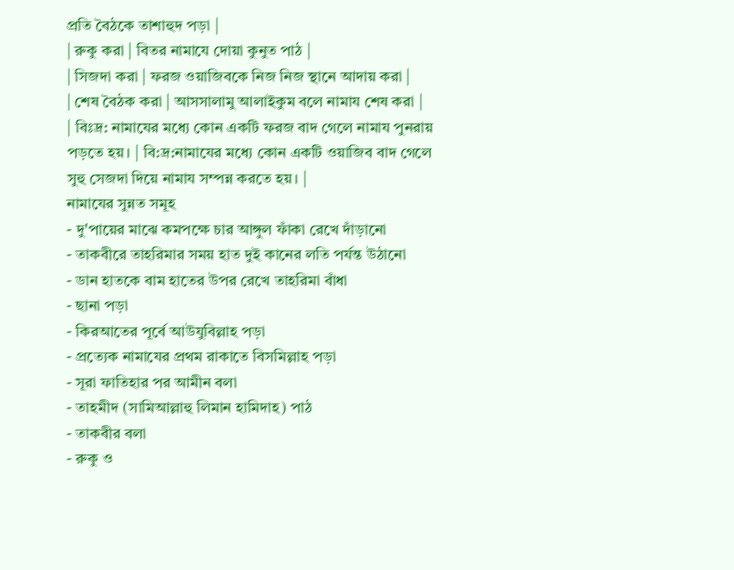প্রতি বৈঠকে তাশাহুদ পড়া |
| রুকু করা | বিতর নামাযে দোয়া কুনুত পাঠ |
| সিজদা করা | ফরজ ওয়াজিবকে নিজ নিজ স্থানে আদায় করা |
| শেষ বৈঠক করা | আসসালামু আলাইকুম বলে নামায শেষ করা |
| বিঃদ্র: নামাযের মধ্যে কোন একটি ফরজ বাদ গেলে নামায পুনরায় পড়তে হয়। | বি:দ্র:নামাযের মধ্যে কোন একটি ওয়াজিব বাদ গেলে সুহু সেজদা দিয়ে নামায সম্পন্ন করতে হয়। |
নামাযের সুন্নত সমূহ
- দু'পায়ের মাঝে কমপক্ষে চার আঙ্গুল ফাঁকা রেখে দাঁড়ানো
- তাকবীরে তাহরিমার সময় হাত দুই কানের লতি পর্যন্ত উঠানো
- ডান হাতকে বাম হাতের উপর রেখে তাহরিমা বাঁধা
- ছানা পড়া
- কিরআতের পূর্বে আউযুবিল্লাহ পড়া
- প্রত্যেক নামাযের প্রথম রাকাতে বিসমিল্লাহ পড়া
- সূরা ফাতিহার পর আমীন বলা
- তাহমীদ (সামিআল্লাহু লিমান হামিদাহ) পাঠ
- তাকবীর বলা
- রুকু ও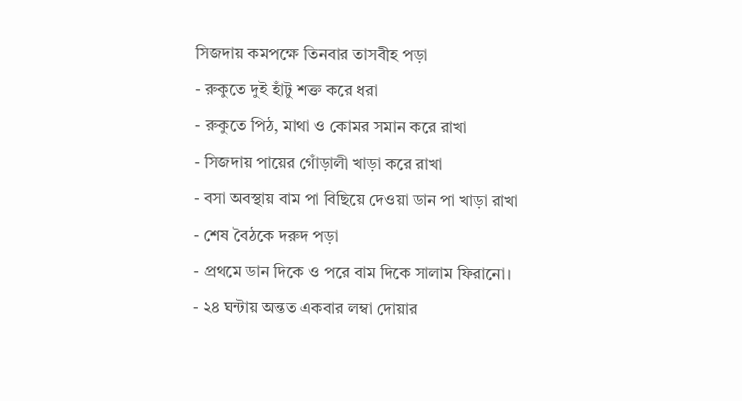সিজদায় কমপক্ষে তিনবার তাসবীহ পড়া
- রুকুতে দুই হাঁটু শক্ত করে ধরা
- রুকুতে পিঠ, মাথা ও কোমর সমান করে রাখা
- সিজদায় পায়ের গোঁড়ালী খাড়া করে রাখা
- বসা অবস্থায় বাম পা বিছিয়ে দেওয়া ডান পা খাড়া রাখা
- শেষ বৈঠকে দরুদ পড়া
- প্রথমে ডান দিকে ও পরে বাম দিকে সালাম ফিরানো।
- ২৪ ঘন্টায় অন্তত একবার লম্বা দোয়ার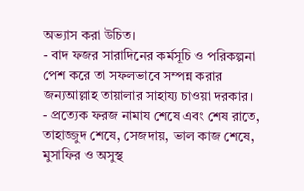অভ্যাস করা উচিত।
- বাদ ফজর সারাদিনের কর্মসূচি ও পরিকল্পনা পেশ করে তা সফলভাবে সম্পন্ন করার জন্যআল্লাহ তায়ালার সাহায্য চাওয়া দরকার।
- প্রত্যেক ফরজ নামায শেষে এবং শেষ রাতে, তাহাজ্জুদ শেষে, সেজদায়, ভাল কাজ শেষে, মুসাফির ও অসুস্থ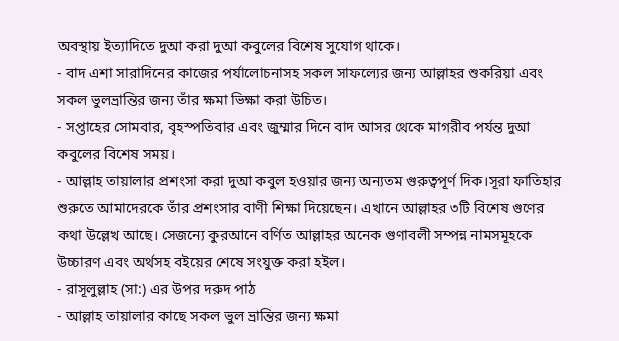অবস্থায় ইত্যাদিতে দুআ করা দুআ কবুলের বিশেষ সুযোগ থাকে।
- বাদ এশা সারাদিনের কাজের পর্যালোচনাসহ সকল সাফল্যের জন্য আল্লাহর শুকরিয়া এবং সকল ভুলভ্রান্তির জন্য তাঁর ক্ষমা ভিক্ষা করা উচিত।
- সপ্তাহের সোমবার, বৃহস্পতিবার এবং জুম্মার দিনে বাদ আসর থেকে মাগরীব পর্যন্ত দুআ কবুলের বিশেষ সময়।
- আল্লাহ তায়ালার প্রশংসা করা দুআ কবুল হওয়ার জন্য অন্যতম গুরুত্বপূর্ণ দিক।সূরা ফাতিহার শুরুতে আমাদেরকে তাঁর প্রশংসার বাণী শিক্ষা দিয়েছেন। এখানে আল্লাহর ৩টি বিশেষ গুণের কথা উল্লেখ আছে। সেজন্যে কুরআনে বর্ণিত আল্লাহর অনেক গুণাবলী সম্পন্ন নামসমূহকে উচ্চারণ এবং অর্থসহ বইয়ের শেষে সংযুক্ত করা হইল।
- রাসূলুল্লাহ (সা:) এর উপর দরুদ পাঠ
- আল্লাহ তায়ালার কাছে সকল ভুল ভ্রান্তির জন্য ক্ষমা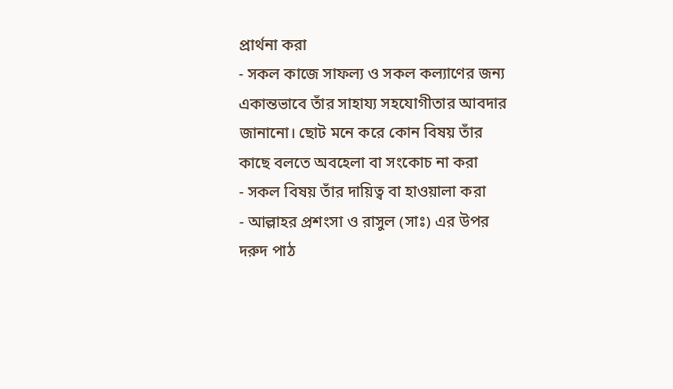প্রার্থনা করা
- সকল কাজে সাফল্য ও সকল কল্যাণের জন্য একান্তভাবে তাঁর সাহায্য সহযোগীতার আবদার জানানো। ছোট মনে করে কোন বিষয় তাঁর কাছে বলতে অবহেলা বা সংকোচ না করা
- সকল বিষয় তাঁর দায়িত্ব বা হাওয়ালা করা
- আল্লাহর প্রশংসা ও রাসুল (সাঃ) এর উপর দরুদ পাঠ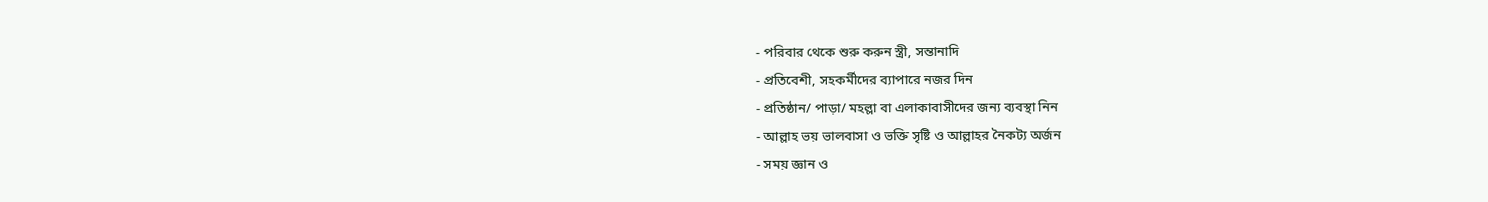- পরিবার থেকে শুরু করুন স্ত্রী, সন্তানাদি
- প্রতিবেশী, সহকর্মীদের ব্যাপারে নজর দিন
- প্রতিষ্ঠান/ পাড়া/ মহল্লা বা এলাকাবাসীদের জন্য ব্যবস্থা নিন
- আল্লাহ ভয় ভালবাসা ও ভক্তি সৃষ্টি ও আল্লাহর নৈকট্য অর্জন
- সময় জ্ঞান ও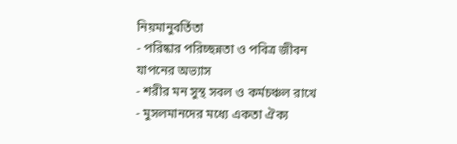নিয়মানুবর্তিতা
- পরিষ্কার পরিচ্ছন্নতা ও পবিত্র জীবন যাপনের অভ্যাস
- শরীর মন সুস্থ সবল ও কর্মচঞ্চল রাখে
- মুসলমানদের মধ্যে একতা ঐক্য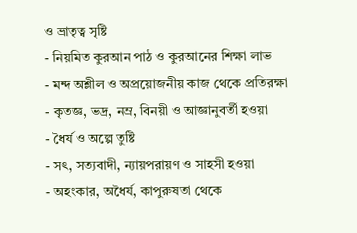ও ভ্রাতৃত্ব সৃষ্টি
- নিয়মিত কুরআন পাঠ ও কুরআনের শিক্ষা লাভ
- মন্দ অশ্লীল ও অপ্রয়োজনীয় কাজ থেকে প্রতিরক্ষা
- কৃতজ্ঞ, ভদ্র, নম্র, বিনয়ী ও আজ্ঞানুবর্তী হওয়া
- ধৈর্য ও অল্পে তুষ্টি
- সৎ, সত্যবাদী, ন্যায়পরায়ণ ও সাহসী হওয়া
- অহংকার, অধৈর্য, কাপুরুষতা থেকে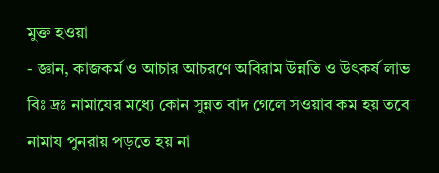মুক্ত হওয়া
- জ্ঞান, কাজকর্ম ও আচার আচরণে অবিরাম উন্নতি ও উৎকর্ষ লাভ
বিঃ দ্রঃ নামাযের মধ্যে কোন সুন্নত বাদ গেলে সওয়াব কম হয় তবে নামায পুনরায় পড়তে হয় না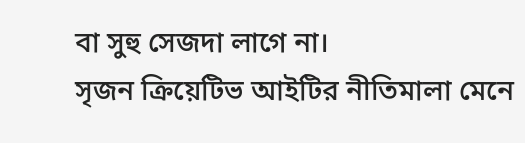বা সুহু সেজদা লাগে না।
সৃজন ক্রিয়েটিভ আইটির নীতিমালা মেনে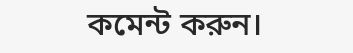কমেন্ট করুন।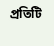প্রতিটি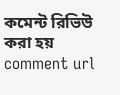কমেন্ট রিভিউ করা হয়
comment url